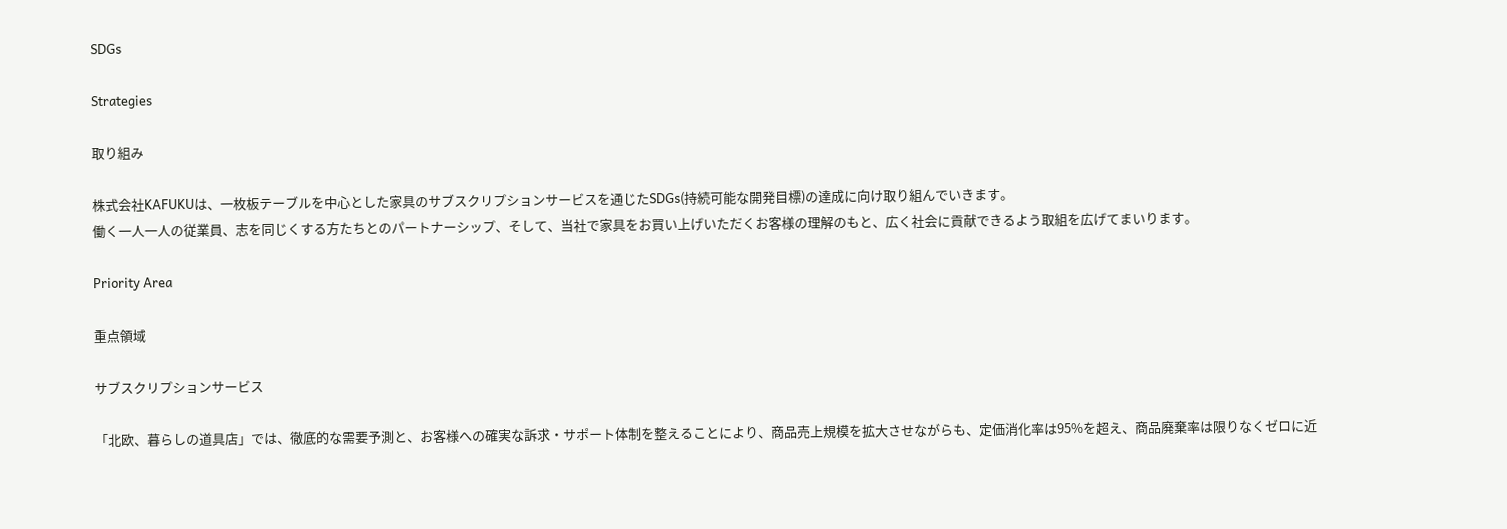SDGs

Strategies

取り組み

株式会社KAFUKUは、一枚板テーブルを中心とした家具のサブスクリプションサービスを通じたSDGs(持続可能な開発目標)の達成に向け取り組んでいきます。
働く一人一人の従業員、志を同じくする方たちとのパートナーシップ、そして、当社で家具をお買い上げいただくお客様の理解のもと、広く社会に貢献できるよう取組を広げてまいります。

Priority Area

重点領域

サブスクリプションサービス

「北欧、暮らしの道具店」では、徹底的な需要予測と、お客様への確実な訴求・サポート体制を整えることにより、商品売上規模を拡大させながらも、定価消化率は95%を超え、商品廃棄率は限りなくゼロに近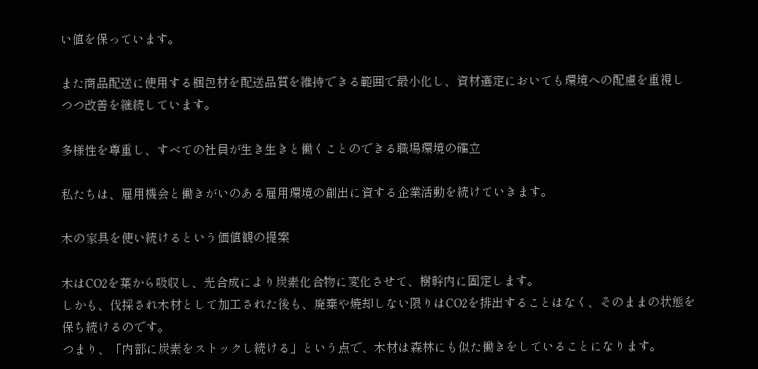い値を保っています。

また商品配送に使用する梱包材を配送品質を維持できる範囲で最小化し、資材選定においても環境への配慮を重視しつつ改善を継続しています。

多様性を尊重し、すべての社員が生き生きと働くことのできる職場環境の確立

私たちは、雇用機会と働きがいのある雇用環境の創出に資する企業活動を続けていきます。

木の家具を使い続けるという価値観の提案

木はCO2を葉から吸収し、光合成により炭素化合物に変化させて、樹幹内に固定します。
しかも、伐採され木材として加工された後も、廃棄や焼却しない限りはCO2を排出することはなく、そのままの状態を保ち続けるのです。
つまり、「内部に炭素をストックし続ける」という点で、木材は森林にも似た働きをしていることになります。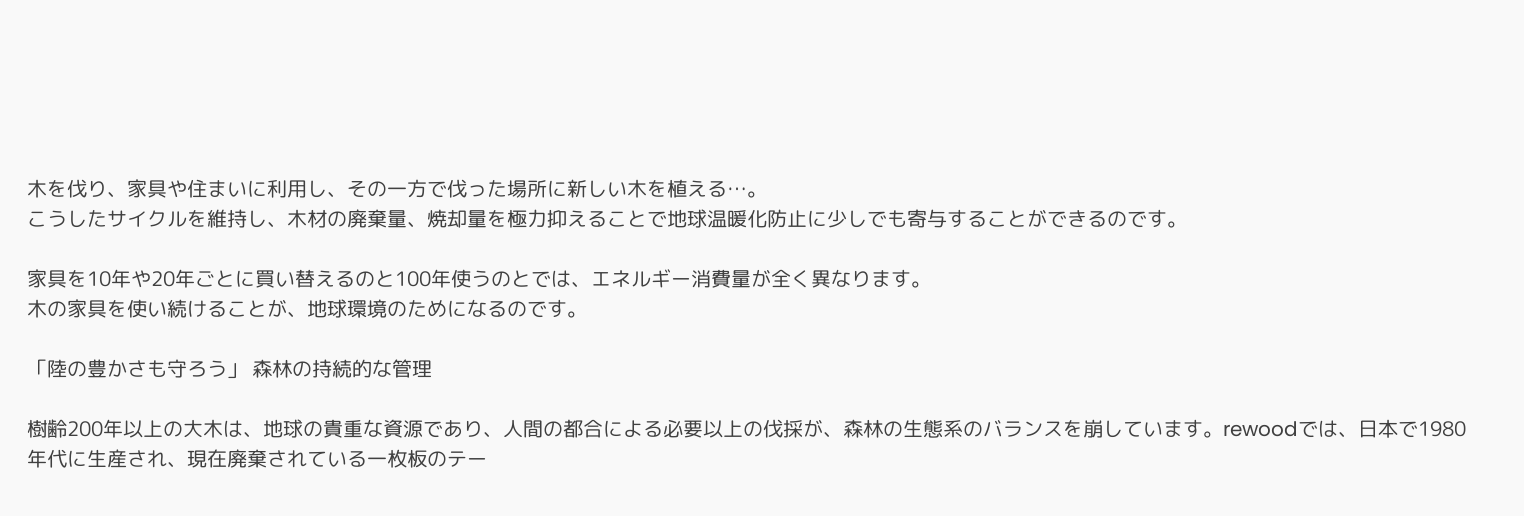木を伐り、家具や住まいに利用し、その一方で伐った場所に新しい木を植える…。
こうしたサイクルを維持し、木材の廃棄量、焼却量を極力抑えることで地球温暖化防止に少しでも寄与することができるのです。

家具を10年や20年ごとに買い替えるのと100年使うのとでは、エネルギー消費量が全く異なります。
木の家具を使い続けることが、地球環境のためになるのです。

「陸の豊かさも守ろう」 森林の持続的な管理

樹齢200年以上の大木は、地球の貴重な資源であり、人間の都合による必要以上の伐採が、森林の生態系のバランスを崩しています。rewoodでは、日本で1980年代に生産され、現在廃棄されている一枚板のテー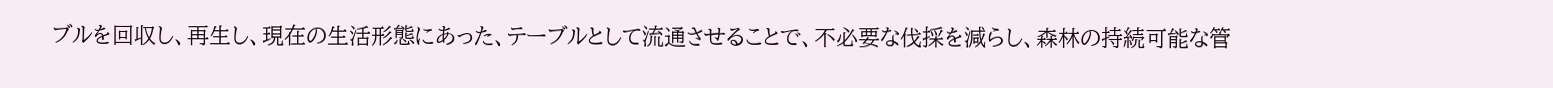ブルを回収し、再生し、現在の生活形態にあった、テーブルとして流通させることで、不必要な伐採を減らし、森林の持続可能な管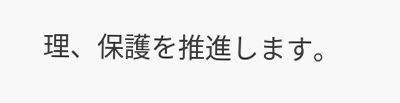理、保護を推進します。